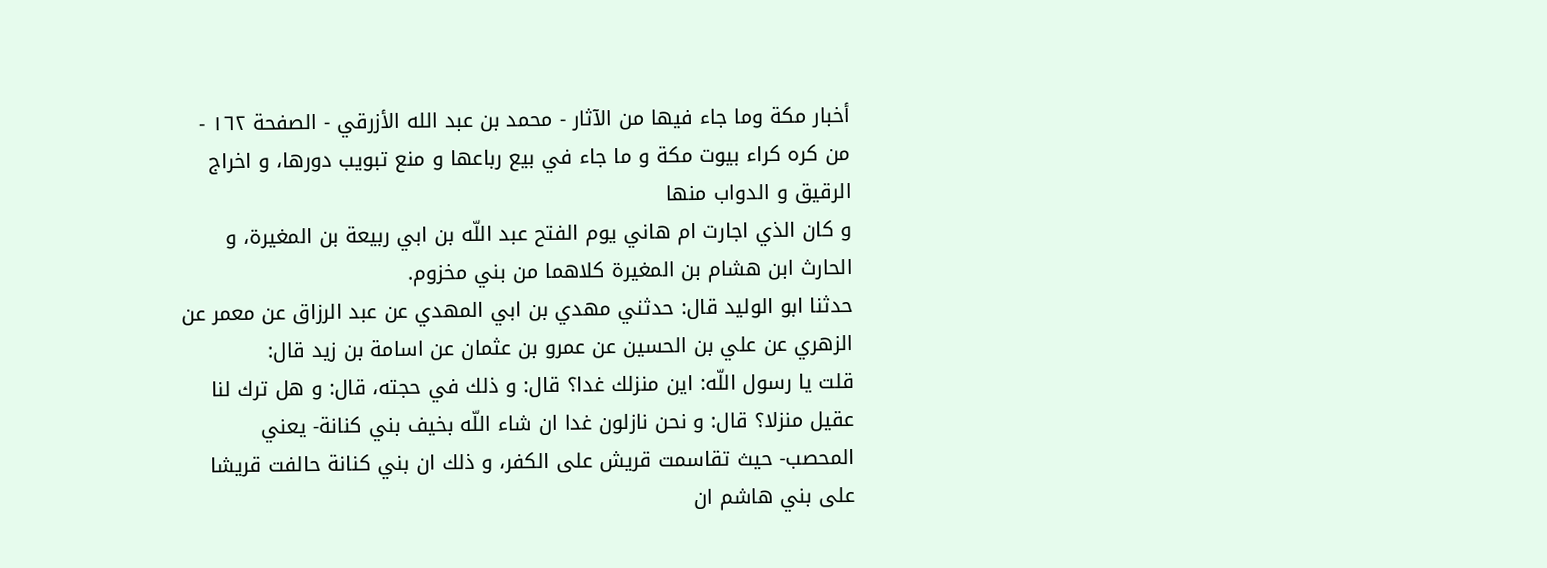أخبار مكة وما جاء فيها من الآثار - محمد بن عبد الله الأزرقي - الصفحة ١٦٢ - من كره كراء بيوت مكة و ما جاء في بيع رباعها و منع تبويب دورها، و اخراج الرقيق و الدواب منها
و كان الذي اجارت ام هاني يوم الفتح عبد اللّه بن ابي ربيعة بن المغيرة، و الحارث ابن هشام بن المغيرة كلاهما من بني مخزوم.
حدثنا ابو الوليد قال: حدثني مهدي بن ابي المهدي عن عبد الرزاق عن معمر عن الزهري عن علي بن الحسين عن عمرو بن عثمان عن اسامة بن زيد قال:
قلت يا رسول اللّه: اين منزلك غدا؟ قال: و ذلك في حجته، قال: و هل ترك لنا عقيل منزلا؟ قال: و نحن نازلون غدا ان شاء اللّه بخيف بني كنانة- يعني المحصب- حيث تقاسمت قريش على الكفر، و ذلك ان بني كنانة حالفت قريشا على بني هاشم ان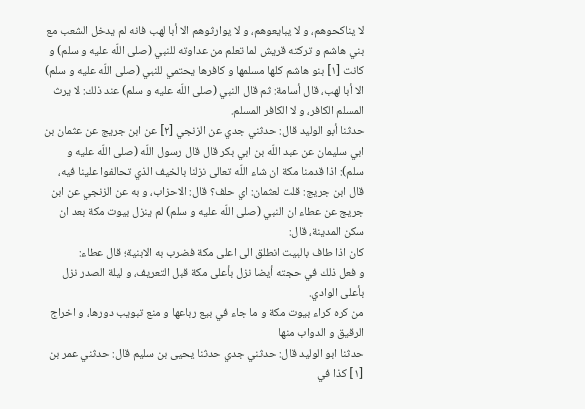لا يناكحوهم، و لا يبايعوهم، و لا يوارثوهم الا أبا لهب فانه لم يدخل الشعب مع بني هاشم و تركته قريش لما تعلم من عداوته للنبي (صلى اللّه عليه و سلم) و كانت [١] بنو هاشم كلها مسلمها و كافرها يحتمي للنبي (صلى اللّه عليه و سلم) الا أبا لهب، قال أسامة: ثم قال النبي (صلى اللّه عليه و سلم) عند ذلك: لا يرث المسلم الكافر، و لا الكافر المسلم.
حدثنا أبو الوليد قال: حدثني جدي عن الزنجي [٢] عن ابن جريج عن عثمان بن ابي سليمان عن عبد اللّه بن ابي بكر قال قال رسول اللّه (صلى اللّه عليه و سلم): اذا قدمنا مكة ان شاء اللّه تعالى نزلنا بالخيف الذي تحالفوا علينا فيه، قال ابن جريج: قلت لعثمان: اي حلف؟ قال: الاحزاب، و به عن الزنجي عن ابن جريج عن عطاء ان النبي (صلى اللّه عليه و سلم) لم ينزل بيوت مكة بعد ان سكن المدينة، قال:
كان اذا طاف بالبيت انطلق الى اعلى مكة فضرب به الابنية؛ قال عطاء:
و فعل ذلك في حجته أيضا نزل بأعلى مكة قبل التعريف، و ليلة الصدر نزل بأعلى الوادي.
من كره كراء بيوت مكة و ما جاء في بيع رباعها و منع تبويب دورها، و اخراج الرقيق و الدواب منها
حدثنا ابو الوليد قال: حدثني جدي حدثنا يحيى بن سليم قال: حدثني عمر بن
[١] كذا في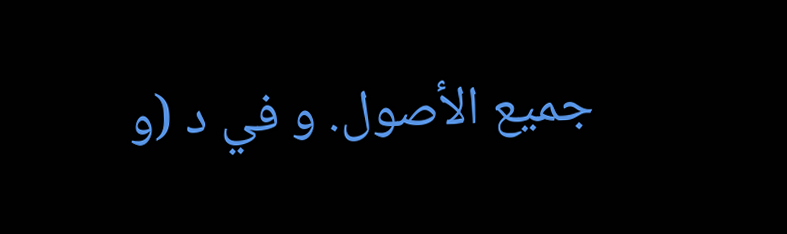جميع الأصول. و في د (و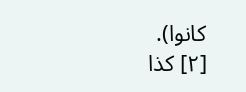كانوا).
[٢] كذا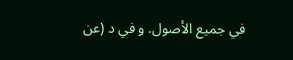في جميع الأصول. و في د (عن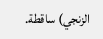الزنجي) ساقطة.